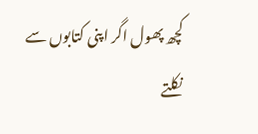کچھ پھول اگر اپنی کتابوں سے نکلتے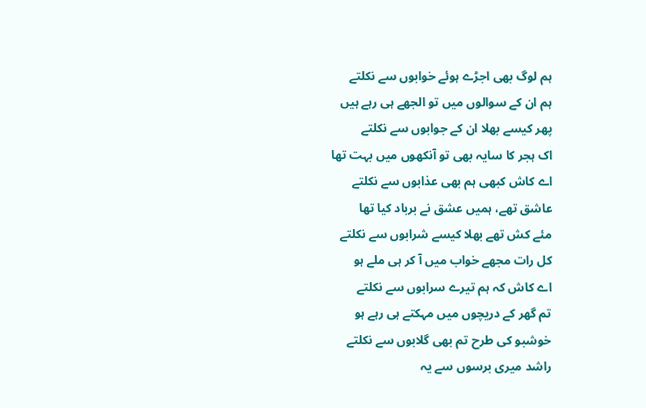ہم لوگ بھی اجڑے ہوئے خوابوں سے نکلتے
ہم ان کے سوالوں میں تو الجھے ہی رہے ہیں
پھر کیسے بھلا ان کے جوابوں سے نکلتے
اک ہجر کا سایہ بھی تو آنکھوں میں بہت تھا
اے کاش کبھی ہم بھی عذابوں سے نکلتے
عاشق تھے، ہمیں عشق نے برباد کیا تھا
مئے کش تھے بھلا کیسے شرابوں سے نکلتے
کل رات مجھے خواب میں آ کر ہی ملے ہو
اے کاش کہ ہم تیرے سرابوں سے نکلتے
تم گھر کے دریچوں میں مہکتے ہی رہے ہو
خوشبو کی طرح تم بھی گلابوں سے نکلتے
راشد میری برسوں سے یہ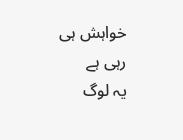خواہش ہی رہی ہے
یہ لوگ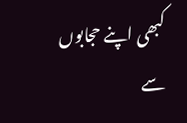کبھی اپنے حجابوں سے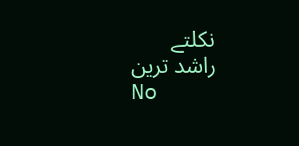نکلتے
راشد ترین
No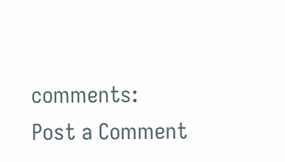comments:
Post a Comment